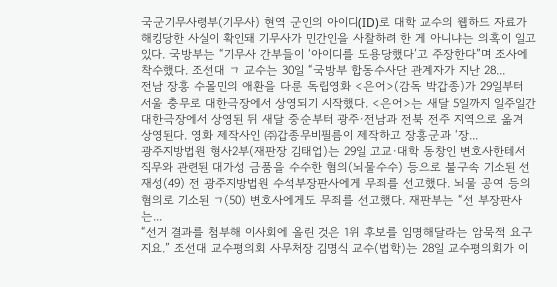국군기무사령부(기무사) 현역 군인의 아이디(ID)로 대학 교수의 웹하드 자료가 해킹당한 사실이 확인돼 기무사가 민간인을 사찰하려 한 게 아니냐는 의혹이 일고 있다. 국방부는 “기무사 간부들이 ‘아이디를 도용당했다’고 주장한다”며 조사에 착수했다. 조선대 ㄱ 교수는 30일 “국방부 합동수사단 관계자가 지난 28...
전남 장흥 수몰민의 애환을 다룬 독립영화 <은어>(감독 박갑종)가 29일부터 서울 충무로 대한극장에서 상영되기 시작했다. <은어>는 새달 5일까지 일주일간 대한극장에서 상영된 뒤 새달 중순부터 광주·전남과 전북 전주 지역으로 옮겨 상영된다. 영화 제작사인 ㈜갑종무비필름이 제작하고 장흥군과 ‘장...
광주지방법원 형사2부(재판장 김태업)는 29일 고교·대학 동창인 변호사한테서 직무와 관련된 대가성 금품을 수수한 혐의(뇌물수수) 등으로 불구속 기소된 선재성(49) 전 광주지방법원 수석부장판사에게 무죄를 선고했다. 뇌물 공여 등의 혐의로 기소된 ㄱ(50) 변호사에게도 무죄를 선고했다. 재판부는 “선 부장판사는...
“선거 결과를 첨부해 이사회에 올린 것은 1위 후보를 임명해달라는 암묵적 요구지요.” 조선대 교수평의회 사무처장 김명식 교수(법학)는 28일 교수평의회가 이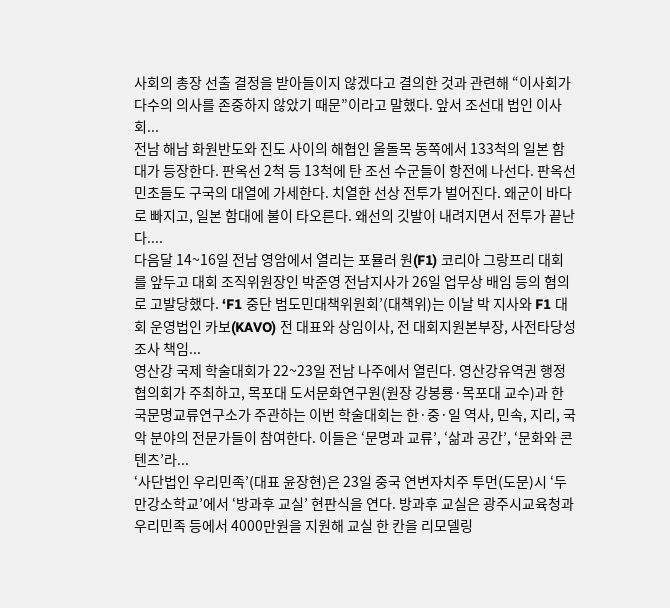사회의 총장 선출 결정을 받아들이지 않겠다고 결의한 것과 관련해 “이사회가 다수의 의사를 존중하지 않았기 때문”이라고 말했다. 앞서 조선대 법인 이사회...
전남 해남 화원반도와 진도 사이의 해협인 울돌목 동쪽에서 133척의 일본 함대가 등장한다. 판옥선 2척 등 13척에 탄 조선 수군들이 항전에 나선다. 판옥선 민초들도 구국의 대열에 가세한다. 치열한 선상 전투가 벌어진다. 왜군이 바다로 빠지고, 일본 함대에 불이 타오른다. 왜선의 깃발이 내려지면서 전투가 끝난다....
다음달 14~16일 전남 영암에서 열리는 포뮬러 원(F1) 코리아 그랑프리 대회를 앞두고 대회 조직위원장인 박준영 전남지사가 26일 업무상 배임 등의 혐의로 고발당했다. ‘F1 중단 범도민대책위원회’(대책위)는 이날 박 지사와 F1 대회 운영법인 카보(KAVO) 전 대표와 상임이사, 전 대회지원본부장, 사전타당성조사 책임...
영산강 국제 학술대회가 22~23일 전남 나주에서 열린다. 영산강유역권 행정협의회가 주최하고, 목포대 도서문화연구원(원장 강봉룡·목포대 교수)과 한국문명교류연구소가 주관하는 이번 학술대회는 한·중·일 역사, 민속, 지리, 국악 분야의 전문가들이 참여한다. 이들은 ‘문명과 교류’, ‘삶과 공간’, ‘문화와 콘텐츠’라...
‘사단법인 우리민족’(대표 윤장현)은 23일 중국 연변자치주 투먼(도문)시 ‘두만강소학교’에서 ‘방과후 교실’ 현판식을 연다. 방과후 교실은 광주시교육청과 우리민족 등에서 4000만원을 지원해 교실 한 칸을 리모델링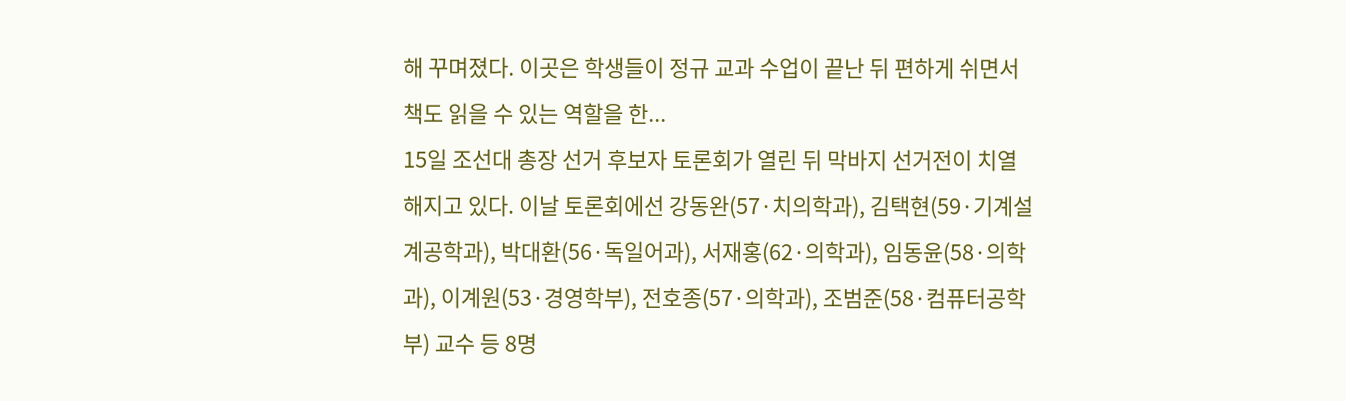해 꾸며졌다. 이곳은 학생들이 정규 교과 수업이 끝난 뒤 편하게 쉬면서 책도 읽을 수 있는 역할을 한...
15일 조선대 총장 선거 후보자 토론회가 열린 뒤 막바지 선거전이 치열해지고 있다. 이날 토론회에선 강동완(57·치의학과), 김택현(59·기계설계공학과), 박대환(56·독일어과), 서재홍(62·의학과), 임동윤(58·의학과), 이계원(53·경영학부), 전호종(57·의학과), 조범준(58·컴퓨터공학부) 교수 등 8명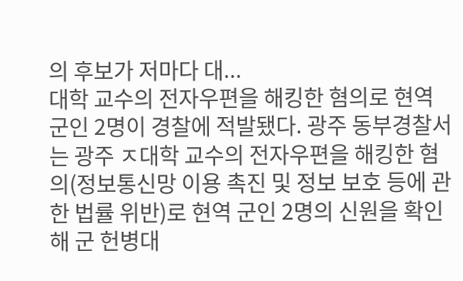의 후보가 저마다 대...
대학 교수의 전자우편을 해킹한 혐의로 현역 군인 2명이 경찰에 적발됐다. 광주 동부경찰서는 광주 ㅈ대학 교수의 전자우편을 해킹한 혐의(정보통신망 이용 촉진 및 정보 보호 등에 관한 법률 위반)로 현역 군인 2명의 신원을 확인해 군 헌병대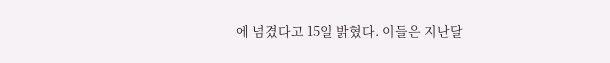에 넘겼다고 15일 밝혔다. 이들은 지난달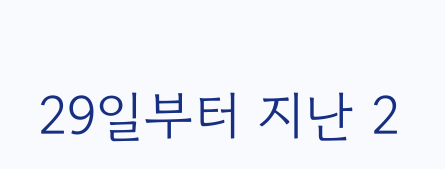29일부터 지난 2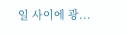일 사이에 광...